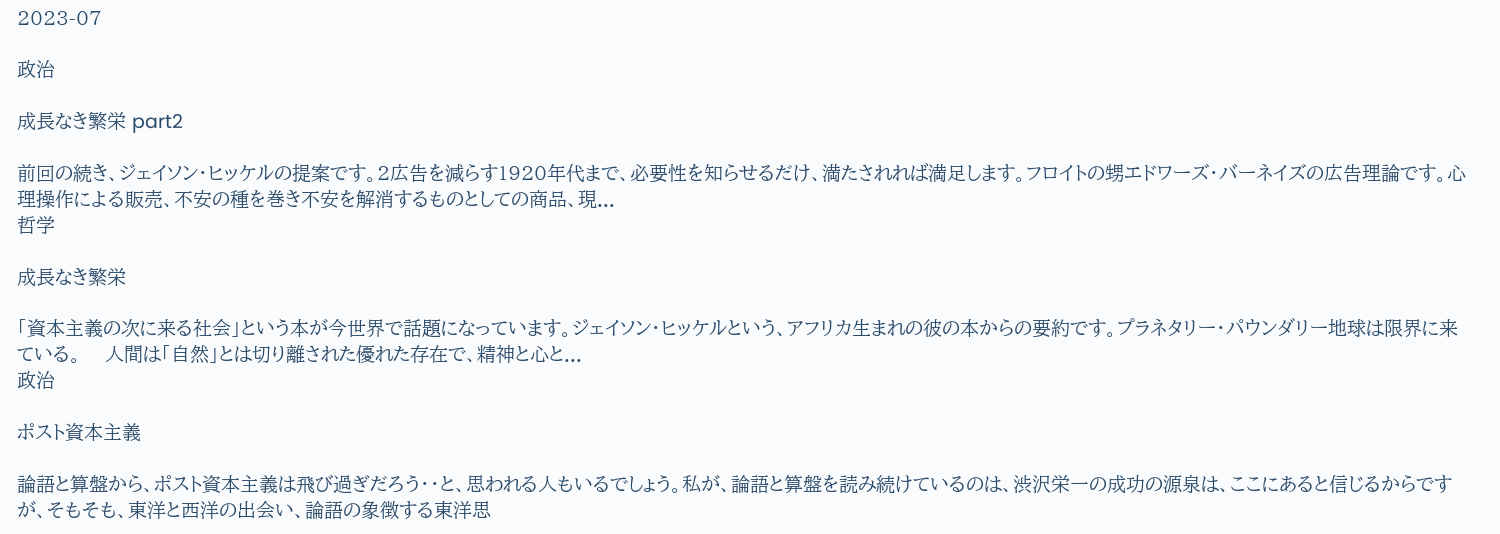2023-07

政治

成長なき繁栄 part2

前回の続き、ジェイソン・ヒッケルの提案です。2広告を減らす1920年代まで、必要性を知らせるだけ、満たされれば満足します。フロイトの甥エドワーズ・バーネイズの広告理論です。心理操作による販売、不安の種を巻き不安を解消するものとしての商品、現...
哲学

成長なき繁栄

「資本主義の次に来る社会」という本が今世界で話題になっています。ジェイソン・ヒッケルという、アフリカ生まれの彼の本からの要約です。プラネタリー・パウンダリー地球は限界に来ている。    人間は「自然」とは切り離された優れた存在で、精神と心と...
政治

ポスト資本主義

論語と算盤から、ポスト資本主義は飛び過ぎだろう・・と、思われる人もいるでしょう。私が、論語と算盤を読み続けているのは、渋沢栄一の成功の源泉は、ここにあると信じるからですが、そもそも、東洋と西洋の出会い、論語の象徴する東洋思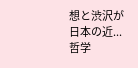想と渋沢が日本の近...
哲学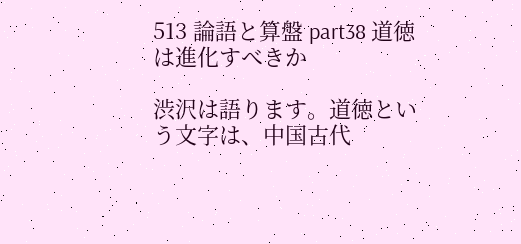513 論語と算盤 part38 道徳は進化すべきか

渋沢は語ります。道徳という文字は、中国古代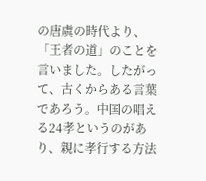の唐虞の時代より、「王者の道」のことを言いました。したがって、古くからある言葉であろう。中国の唱える24孝というのがあり、親に孝行する方法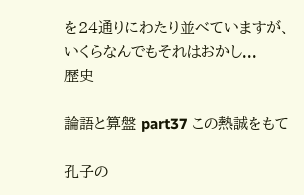を24通りにわたり並べていますが、いくらなんでもそれはおかし...
歴史

論語と算盤 part37 この熱誠をもて

孔子の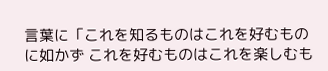言葉に「これを知るものはこれを好むものに如かず これを好むものはこれを楽しむも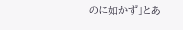のに如かず」とあ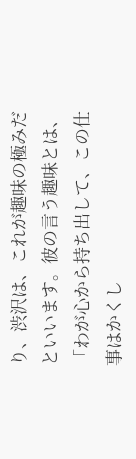り、渋沢は、これが趣味の極みだといいます。彼の言う趣味とは、「わが心から持ち出して、この仕事はかくし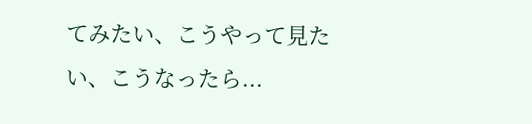てみたい、こうやって見たい、こうなったら...